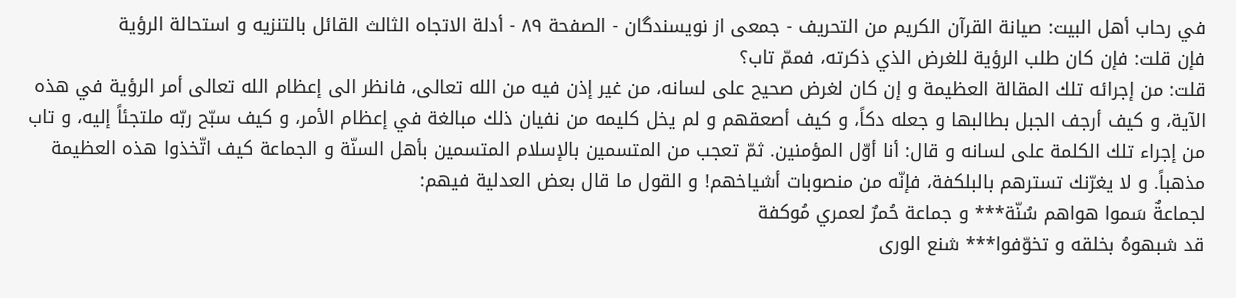في رحاب أهل البيت: صيانة القرآن الكريم من التحريف - جمعى از نويسندگان - الصفحة ٨٩ - أدلة الاتجاه الثالث القائل بالتنزيه و استحالة الرؤية
فإن قلت: فإن كان طلب الرؤية للغرض الذي ذكرته، فممّ تاب؟
قلت: من إجرائه تلك المقالة العظيمة و إن كان لغرض صحيح على لسانه، من غير إذن فيه من الله تعالى، فانظر الى إعظام الله تعالى أمر الرؤية في هذه الآية، و كيف أرجف الجبل بطالبها و جعله دكاً، و كيف أصعقهم و لم يخل كليمه من نفيان ذلك مبالغة في إعظام الأمر، و كيف سبّح ربّه ملتجئاً إليه، و تاب من إجراء تلك الكلمة على لسانه و قال: أنا أوّل المؤمنين. ثمّ تعجب من المتسمين بالإسلام المتسمين بأهل السنّة و الجماعة كيف اتّخذوا هذه العظيمة مذهباً. و لا يغرّنك تسترهم بالبلكفة، فإنّه من منصوبات أشياخهم! و القول ما قال بعض العدلية فيهم:
لجماعةٌ سَموا هواهم سُنّة*** و جماعة حُمرٌ لعمري مُوكفة
قد شبهوهُ بخلقه و تخوّفوا*** شنع الورى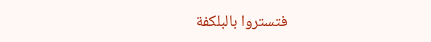فتستروا بالبلكفة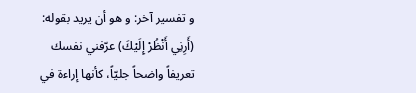و تفسير آخر: و هو أن يريد بقوله: (أَرِنِي أَنْظُرْ إِلَيْكَ) عرّفني نفسك تعريفاً واضحاً جليّاً، كأنها إراءة في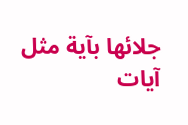جلائها بآية مثل آيات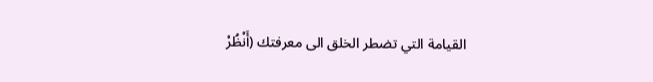القيامة التي تضطر الخلق الى معرفتك (أَنْظُرْ